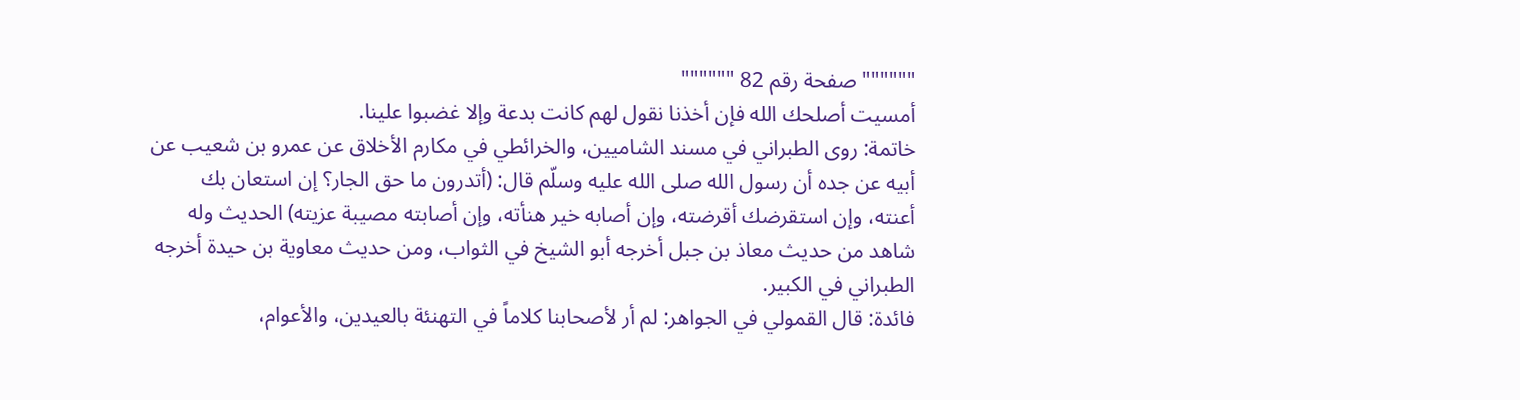"""""" صفحة رقم 82 """"""
أمسيت أصلحك الله فإن أخذنا نقول لهم كانت بدعة وإلا غضبوا علينا.
خاتمة: روى الطبراني في مسند الشاميين، والخرائطي في مكارم الأخلاق عن عمرو بن شعيب عن أبيه عن جده أن رسول الله صلى الله عليه وسلّم قال: (أتدرون ما حق الجار؟ إن استعان بك أعنته، وإن استقرضك أقرضته، وإن أصابه خير هنأته، وإن أصابته مصيبة عزيته) الحديث وله شاهد من حديث معاذ بن جبل أخرجه أبو الشيخ في الثواب، ومن حديث معاوية بن حيدة أخرجه الطبراني في الكبير.
فائدة: قال القمولي في الجواهر: لم أر لأصحابنا كلاماً في التهنئة بالعيدين، والأعوام،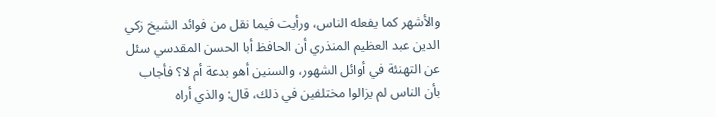والأشهر كما يفعله الناس، ورأيت فيما نقل من فوائد الشيخ زكي الدين عبد العظيم المنذري أن الحافظ أبا الحسن المقدسي سئل عن التهنئة في أوائل الشهور، والسنين أهو بدعة أم لا؟ فأجاب بأن الناس لم يزالوا مختلفين في ذلك، قال: والذي أراه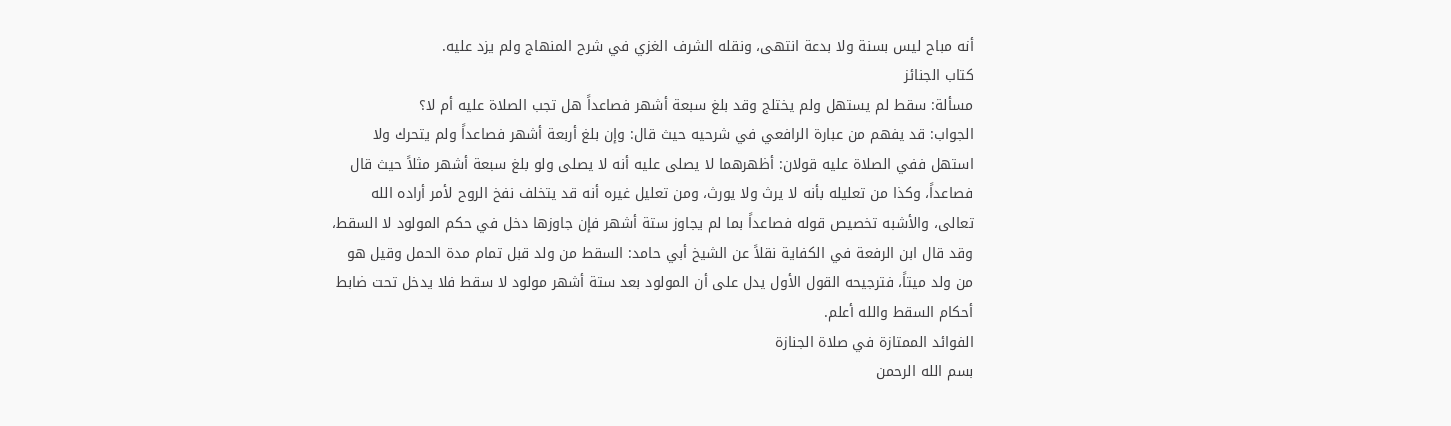أنه مباح ليس بسنة ولا بدعة انتهى، ونقله الشرف الغزي في شرح المنهاج ولم يزد عليه.
كتاب الجنائز
مسألة: سقط لم يستهل ولم يختلج وقد بلغ سبعة أشهر فصاعداً هل تجب الصلاة عليه أم لا؟
الجواب: قد يفهم من عبارة الرافعي في شرحيه حيث قال: وإن بلغ أربعة أشهر فصاعداً ولم يتحرك ولا استهل ففي الصلاة عليه قولان: أظهرهما لا يصلى عليه أنه لا يصلى ولو بلغ سبعة أشهر مثلاً حيث قال فصاعداً، وكذا من تعليله بأنه لا يرث ولا يورث، ومن تعليل غيره أنه قد يتخلف نفخ الروح لأمر أراده الله تعالى، والأشبه تخصيص قوله فصاعداً بما لم يجاوز ستة أشهر فإن جاوزها دخل في حكم المولود لا السقط، وقد قال ابن الرفعة في الكفاية نقلاً عن الشيخ أبي حامد: السقط من ولد قبل تمام مدة الحمل وقيل هو من ولد ميتاً، فترجيحه القول الأول يدل على أن المولود بعد ستة أشهر مولود لا سقط فلا يدخل تحت ضابط أحكام السقط والله أعلم.
الفوائد الممتازة في صلاة الجنازة
بسم الله الرحمن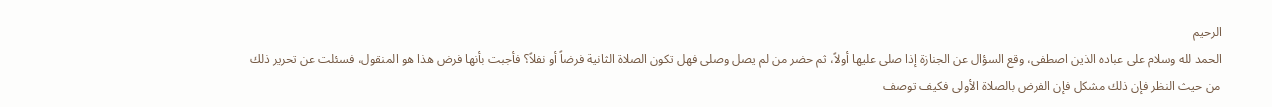الرحيم
الحمد لله وسلام على عباده الذين اصطفى، وقع السؤال عن الجنازة إذا صلى عليها أولاً، ثم حضر من لم يصل وصلى فهل تكون الصلاة الثانية فرضاً أو نفلاً؟ فأجبت بأنها فرض هذا هو المنقول، فسئلت عن تحرير ذلك من حيث النظر فإن ذلك مشكل فإن الفرض بالصلاة الأولى فكيف توصف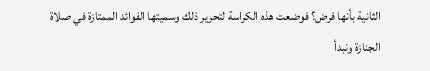الثانية بأنها فرض؟ فوضعت هذه الكراسة لتحرير ذلك وسميتها الفوائد الممتازة في صلاة الجنازة ونبدأ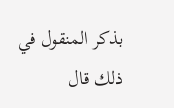بذكر المنقول في ذلك قال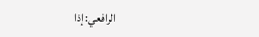الرافعي: إذا